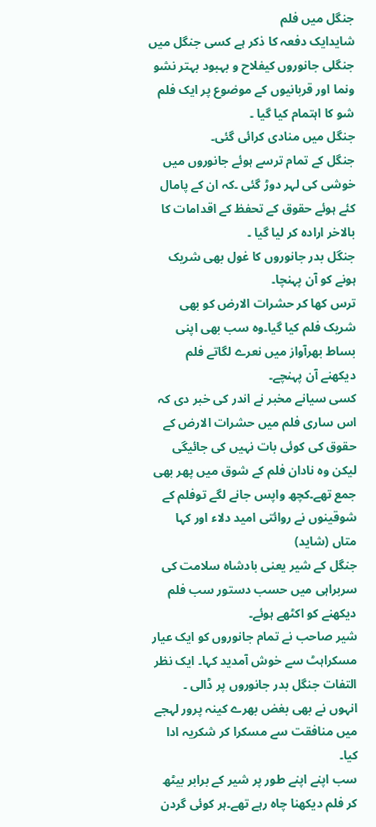جنگل میں فلم
شایدایک دفعہ کا ذکر ہے کسی جنگل میں جنگلی جانوروں کیفلاح و بہبود بہتر نشو ونما اور قربانیوں کے موضوع پر ایک فلم شو کا اہتمام کیا گیا ۔
جنگل میں منادی کرائی گئی۔
جنگل کے تمام ترسے ہوئے جانوروں میں خوشی کی لہر دوڑ گئی ۔کہ ان کے پامال کئے ہوئے حقوق کے تحفظ کے اقدامات کا بالاخر ارادہ کر لیا گیا ۔
جنگل بدر جانوروں کا غول بھی شریک ہونے کو آن پہنچا۔
ترس کھا کر حشرات الارض کو بھی شریک فلم کیا گیا۔وہ سب بھی اپنی بساط بھرآواز میں نعرے لگاتے فلم دیکھنے آن پہنچے۔
کسی سیانے مخبر نے اندر کی خبر دی کہ اس ساری فلم میں حشرات الارض کے حقوق کی کوئی بات نہیں کی جائیگی لیکن وہ نادان فلم کے شوق میں پھر بھی جمع تھے۔کچھ واپس جانے لگے توفلم کے شوقینوں نے روائتی امید دلاء اور کہا متاں (شاید)
جنگل کے شیر یعنی بادشاہ سلامت کی سربراہی میں حسب دستور سب فلم دیکھنے کو اکٹھے ہوئے۔
شیر صاحب نے تمام جانوروں کو ایک عیار مسکراہٹ سے خوش آمدید کہا۔ ایک نظر التفات جنگل بدر جانوروں پر ڈالی ۔
انہوں نے بھی بغض بھرے کینہ پرور لہجے میں منافقت سے مسکرا کر شکریہ ادا کیا۔
سب اپنے اپنے طور پر شیر کے برابر بیٹھ کر فلم دیکھنا چاہ رہے تھے۔ہر کوئی گردن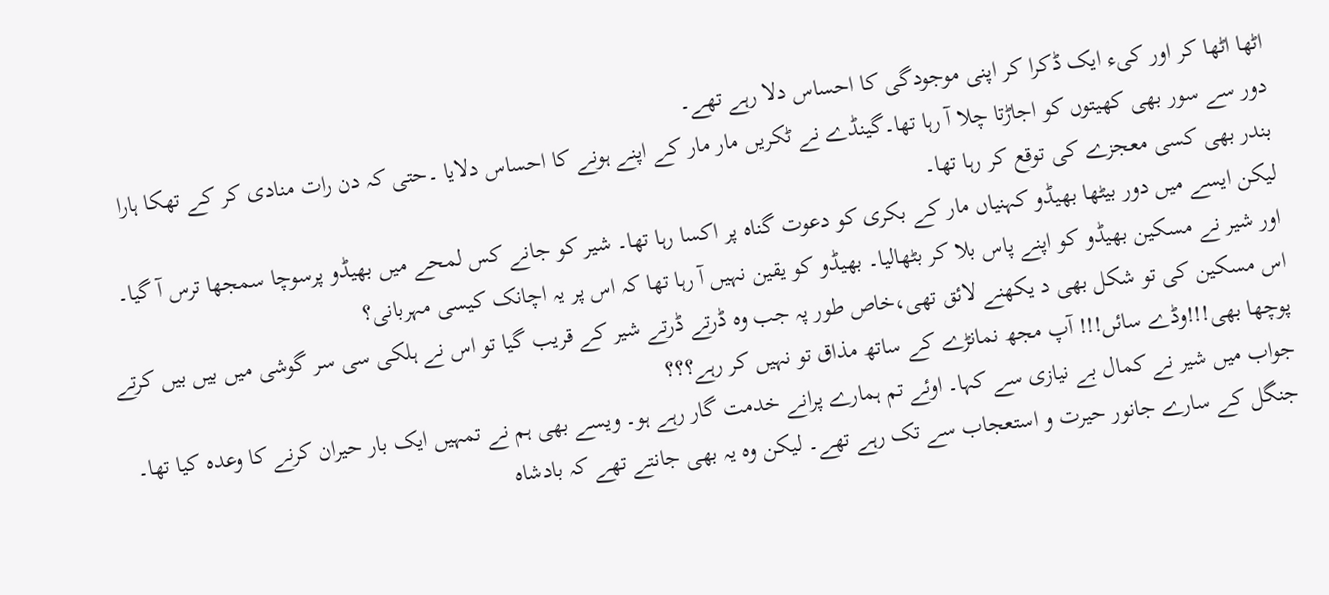اٹھا اٹھا کر اور کیء ایک ڈکرا کر اپنی موجودگی کا احساس دلا رہے تھے۔
دور سے سور بھی کھیتوں کو اجاڑتا چلا آ رہا تھا۔گینڈے نے ٹکریں مار مار کے اپنے ہونے کا احساس دلایا ۔حتی کہ دن رات منادی کر کے تھکا ہارا بندر بھی کسی معجزے کی توقع کر رہا تھا۔
لیکن ایسے میں دور بیٹھا بھیڈو کہنیاں مار کے بکری کو دعوت گناہ پر اکسا رہا تھا۔ شیر کو جانے کس لمحے میں بھیڈو پرسوچا سمجھا ترس آ گیا۔
اور شیر نے مسکین بھیڈو کو اپنے پاس بلا کر بٹھالیا۔ بھیڈو کو یقین نہیں آ رہا تھا کہ اس پر یہ اچانک کیسی مہربانی؟
اس مسکین کی تو شکل بھی د یکھنے لائق تھی،خاص طور پہ جب وہ ڈرتے ڈرتے شیر کے قریب گیا تو اس نے ہلکی سی سر گوشی میں بیں بیں کرتے پوچھا بھی!!!وڈے سائں!!! آپ مجھ نمانڑے کے ساتھ مذاق تو نہیں کر رہے؟؟؟
جواب میں شیر نے کمال بے نیازی سے کہا۔ اوئے تم ہمارے پرانے خدمت گار رہے ہو۔ ویسے بھی ہم نے تمہیں ایک بار حیران کرنے کا وعدہ کیا تھا۔
جنگل کے سارے جانور حیرت و استعجاب سے تک رہے تھے۔ لیکن وہ یہ بھی جانتے تھے کہ بادشاہ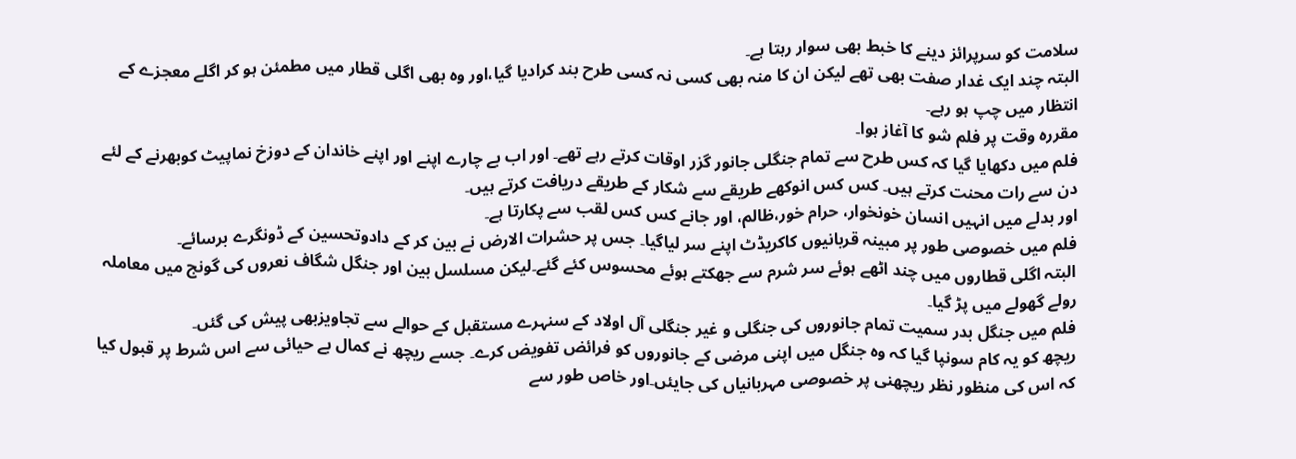سلامت کو سرپرائز دینے کا خبط بھی سوار رہتا ہے۔
البتہ چند ایک غدار صفت بھی تھے لیکن ان کا منہ بھی کسی نہ کسی طرح بند کرادیا گیا،اور وہ بھی اگلی قطار میں مطمئن ہو کر اگلے معجزے کے انتظار میں چپ ہو رہے۔
مقررہ وقت پر فلم شو کا آغاز ہوا۔
فلم میں دکھایا گیا کہ کس طرح سے تمام جنگلی جانور گزر اوقات کرتے رہے تھے۔ اور اب بے چارے اپنے اور اپنے خاندان کے دوزخ نماپیٹ کوبھرنے کے لئے دن سے رات محنت کرتے ہیں۔ کس کس انوکھے طریقے سے شکار کے طریقے دریافت کرتے ہیں۔
اور بدلے میں انہیں انسان خونخوار، حرام خور،ظالم، اور جانے کس کس لقب سے پکارتا ہے۔
فلم میں خصوصی طور پر مبینہ قربانیوں کاکریڈٹ اپنے سر لیاگیا۔ جس پر حشرات الارض نے بین کر کے دادوتحسین کے ڈونگرے برسائے۔
البتہ اگلی قطاروں میں چند اٹھے ہوئے سر شرم سے جھکتے ہوئے محسوس کئے گئے۔لیکن مسلسل بین اور جنگل شگاف نعروں کی گونج میں معاملہ رولے گھولے میں پڑ گیا۔
فلم میں جنگل بدر سمیت تمام جانوروں کی جنگلی و غیر جنگلی آل اولاد کے سنہرے مستقبل کے حوالے سے تجاویزبھی پیش کی گئں۔
ریچھ کو یہ کام سونپا گیا کہ وہ جنگل میں اپنی مرضی کے جانوروں کو فرائض تفویض کرے۔ جسے ریچھ نے کمال بے حیائی سے اس شرط پر قبول کیا کہ اس کی منظور نظر ریچھنی پر خصوصی مہربانیاں کی جایئں۔اور خاص طور سے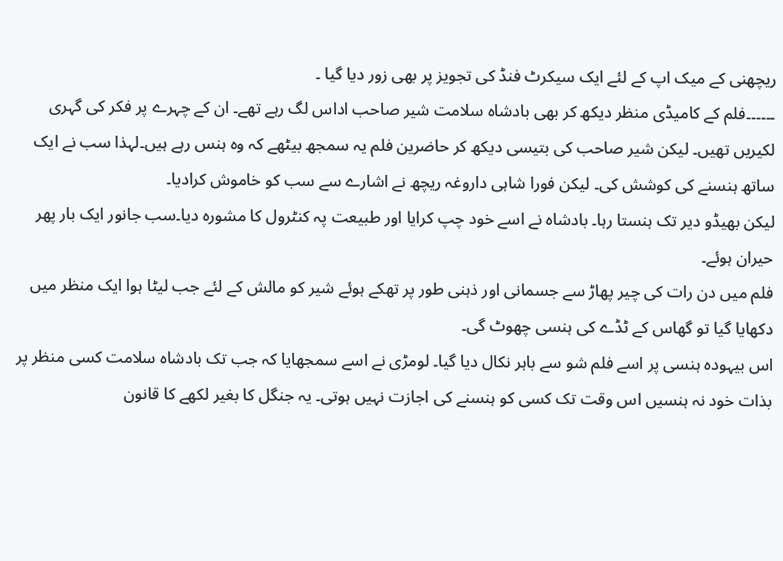ریچھنی کے میک اپ کے لئے ایک سیکرٹ فنڈ کی تجویز پر بھی زور دیا گیا ۔
۔۔۔۔۔۔فلم کے کامیڈی منظر دیکھ کر بھی بادشاہ سلامت شیر صاحب اداس لگ رہے تھے۔ ان کے چہرے پر فکر کی گہری لکیریں تھیں۔ لیکن شیر صاحب کی بتیسی دیکھ کر حاضرین فلم یہ سمجھ بیٹھے کہ وہ ہنس رہے ہیں۔لہذا سب نے ایک ساتھ ہنسنے کی کوشش کی۔ لیکن فورا شاہی داروغہ ریچھ نے اشارے سے سب کو خاموش کرادیا۔
لیکن بھیڈو دیر تک ہنستا رہا۔ بادشاہ نے اسے خود چپ کرایا اور طبیعت پہ کنٹرول کا مشورہ دیا۔سب جانور ایک بار پھر حیران ہوئے۔
فلم میں دن رات کی چیر پھاڑ سے جسمانی اور ذہنی طور پر تھکے ہوئے شیر کو مالش کے لئے جب لیٹا ہوا ایک منظر میں دکھایا گیا تو گھاس کے ٹڈے کی ہنسی چھوٹ گی۔
اس بیہودہ ہنسی پر اسے فلم شو سے باہر نکال دیا گیا۔ لومڑی نے اسے سمجھایا کہ جب تک بادشاہ سلامت کسی منظر پر بذات خود نہ ہنسیں اس وقت تک کسی کو ہنسنے کی اجازت نہیں ہوتی۔ یہ جنگل کا بغیر لکھے کا قانون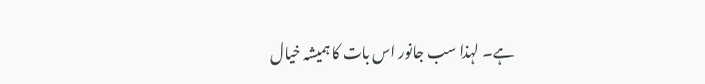ہے۔ لہذا سب جانور اس بات کا ہمیشہ خیال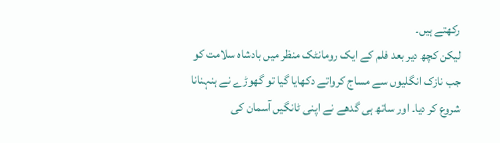رکھتے ہیں۔
لیکن کچھ دیر بعد فلم کے ایک رومانٹک منظر میں بادشاہ سلامت کو جب نازک انگلیوں سے مساج کرواتے دکھایا گیا تو گھوڑے نے ہنہنانا شروع کر دیا۔ اور ساتھ ہی گدھے نے اپنی ٹانگیں آسمان کی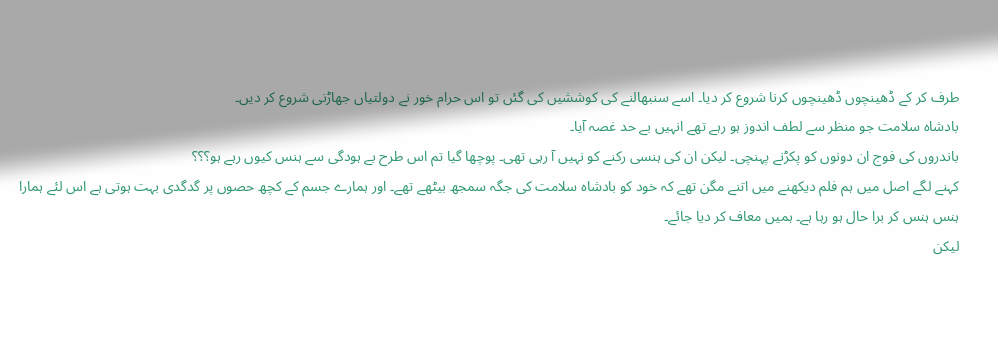طرف کر کے ڈھینچوں ڈھینچوں کرنا شروع کر دیا۔ اسے سنبھالنے کی کوششیں کی گئں تو اس حرام خور نے دولتیاں جھاڑنی شروع کر دیں۔
بادشاہ سلامت جو منظر سے لطف اندوز ہو رہے تھے انہیں بے حد غصہ آیا۔
باندروں کی فوج ان دونوں کو پکڑنے پہنچی۔ لیکن ان کی ہنسی رکنے کو نہیں آ رہی تھی۔ پوچھا گیا تم اس طرح بے ہودگی سے ہنس کیوں رہے ہو؟؟؟
کہنے لگے اصل میں ہم فلم دیکھنے میں اتنے مگن تھے کہ خود کو بادشاہ سلامت کی جگہ سمجھ بیٹھے تھے۔ اور ہمارے جسم کے کچھ حصوں پر گدگدی بہت ہوتی ہے اس لئے ہمارا ہنس ہنس کر برا حال ہو رہا ہے۔ ہمیں معاف کر دیا جائے۔
لیکن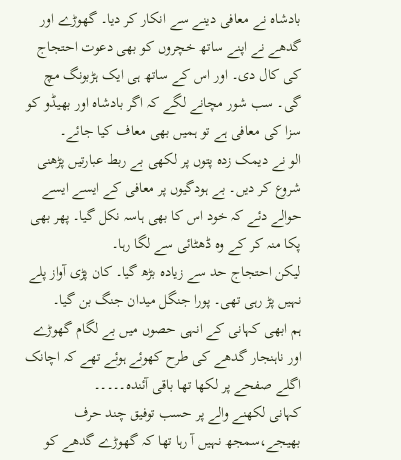بادشاہ نے معافی دینے سے انکار کر دیا۔ گھوڑے اور گدھے نے اپنے ساتھ خچروں کو بھی دعوت احتجاج کی کال دی۔ اور اس کے ساتھ ہی ایک ہڑبونگ مچ گی۔ سب شور مچانے لگے کہ اگر بادشاہ اور بھیڈو کو سزا کی معافی ہے تو ہمیں بھی معاف کیا جائے۔
الو نے دیمک زدہ پتوں پر لکھی بے ربط عبارتیں پڑھنی شروع کر دیں۔ بے ہودگیوں پر معافی کے ایسے ایسے حوالے دئے کہ خود اس کا بھی ہاسہ نکل گیا۔ پھر بھی پکا منہ کر کے وہ ڈھٹائی سے لگا رہا۔
لیکن احتجاج حد سے زیادہ بڑھ گیا۔ کان پڑی آواز پلے نہیں پڑ رہی تھی۔ پورا جنگل میدان جنگ بن گیا۔
ہم ابھی کہانی کے انہی حصوں میں بے لگام گھوڑے اور ناہنجار گدھے کی طرح کھوئے ہوئے تھے کہ اچانک اگلے صفحے پر لکھا تھا باقی آئندہ۔۔۔۔۔
کہانی لکھنے والے پر حسب توفیق چند حرف بھیجے،سمجھ نہیں آ رہا تھا کہ گھوڑے گدھے کو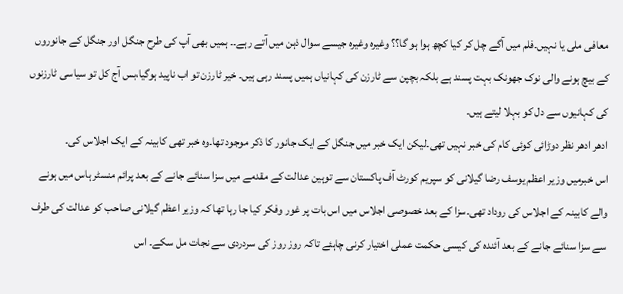معافی ملی یا نہیں۔فلم میں آگے چل کر کیا کچھ ہوا ہو گا؟؟ وغیرہ وغیرہ جیسے سوال ذہن میں آتے رہے۔۔ ہمیں بھی آپ کی طرح جنگل اور جنگل کے جانوروں کے بیچ ہونے والی نوک جھونک بہت پسند ہے بلکہ بچپن سے ٹارزن کی کہانیاں ہمیں پسند رہی ہیں۔ خیر ٹارزن تو اب ناپید ہوگیا،بس آج کل تو سیاسی ٹارزنوں کی کہانیوں سے دل کو بہلا لیتے ہیں۔
ادھر ادھر نظر دوڑائی کوئی کام کی خبر نہیں تھی۔لیکن ایک خبر میں جنگل کے ایک جانور کا ذکر موجود تھا۔وہ خبر تھی کابینہ کے ایک اجلاس کی۔
اس خبرمیں وزیر اعظم یوسف رضا گیلانی کو سپریم کورٹ آف پاکستان سے توہین عدالت کے مقدمے میں سزا سنائے جانے کے بعد پرائم منسٹر ہاس میں ہونے والے کابینہ کے اجلاس کی روداد تھی۔سزا کے بعد خصوصی اجلاس میں اس بات پر غور وفکر کیا جا رہا تھا کہ وزیر اعظم گیلانی صاحب کو عدالت کی طرف سے سزا سنائے جانے کے بعد آئندہ کی کیسی حکمت عملی اختیار کرنی چاہئے تاکہ روز روز کی سردردی سے نجات مل سکے۔ اس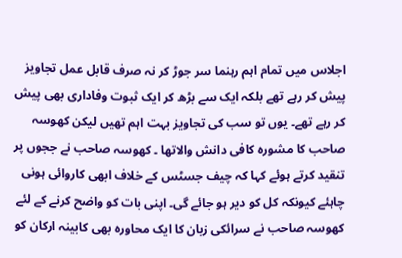اجلاس میں تمام اہم رہنما سر جوڑ کر نہ صرف قابل عمل تجاویز پیش کر رہے تھے بلکہ ایک سے بڑھ کر ایک ثبوت وفاداری بھی پیش کر رہے تھے۔ یوں تو سب کی تجاویز بہت اہم تھیں لیکن کھوسہ صاحب کا مشورہ کافی دانش والاتھا ۔ کھوسہ صاحب نے ججوں پر تنقید کرتے ہوئے کہا کہ چیف جسٹس کے خلاف ابھی کاروائی ہونی چاہئے کیونکہ کل کو دیر ہو جائے گی۔ اپنی بات کو واضح کرنے کے لئے کھوسہ صاحب نے سرائکی زبان کا ایک محاورہ بھی کابینہ ارکان کو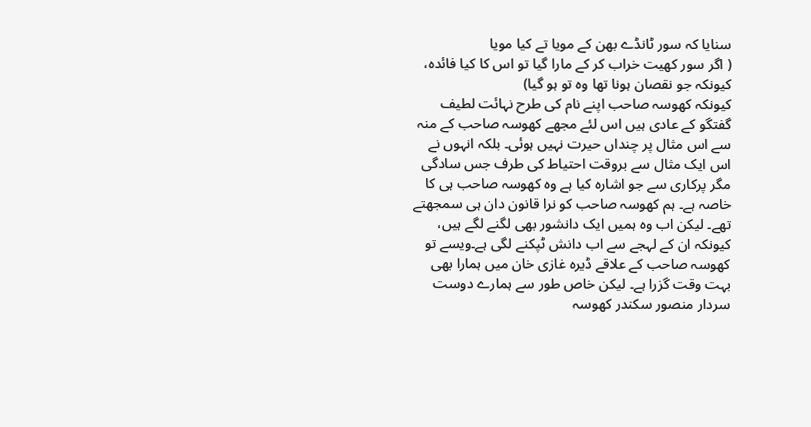سنایا کہ سور ٹانڈے بھن کے مویا تے کیا مویا
( اگر سور کھیت خراب کر کے مارا گیا تو اس کا کیا فائدہ، کیونکہ جو نقصان ہونا تھا وہ تو ہو گیا)
کیونکہ کھوسہ صاحب اپنے نام کی طرح نہائت لطیف گفتگو کے عادی ہیں اس لئے مجھے کھوسہ صاحب کے منہ سے اس مثال پر چنداں حیرت نہیں ہوئی۔ بلکہ انہوں نے اس ایک مثال سے بروقت احتیاط کی طرف جس سادگی مگر پرکاری سے جو اشارہ کیا ہے وہ کھوسہ صاحب ہی کا خاصہ ہے۔ ہم کھوسہ صاحب کو نرا قانون دان ہی سمجھتے تھے۔ لیکن اب وہ ہمیں ایک دانشور بھی لگنے لگے ہیں، کیونکہ ان کے لہجے سے اب دانش ٹپکنے لگی ہے۔ویسے تو کھوسہ صاحب کے علاقے ڈیرہ غازی خان میں ہمارا بھی بہت وقت گزرا ہے۔ لیکن خاص طور سے ہمارے دوست سردار منصور سکندر کھوسہ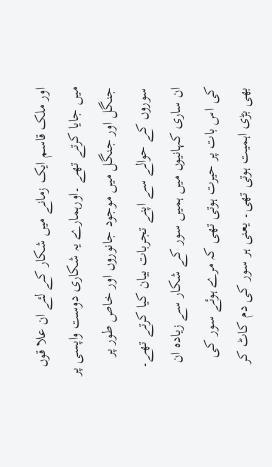اور ملک قاسم ایک زمانے میں شکار کے لئے ان علا قوں میں جایا کرتے تھے ۔اورہمارے یہ شکاری دوست واپسی پر جنگل اور جنگل میں موجود جانوروں اور خاص طور پر سوروں کے حوالے سے اپنے تجربات بیان کیا کرتے تھے۔ ان ساری کہانیوں میں ہمیں سور کے شکار سے زیادہ ان کی اس بات پر حیرت ہوتی تھی کہ مرے ہوئے سور کی بھی بڑی اہمیت ہوتی تھی۔ یعنی ہر سور کی دم کاٹ کر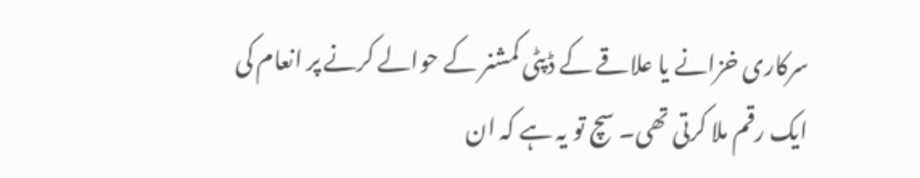سرکاری خزانے یا علاقے کے ڈپٹی کمشنر کے حوالے کرنے پر انعام کی ایک رقم ملا کرتی تھی۔ سچ تو یہ ہے کہ ان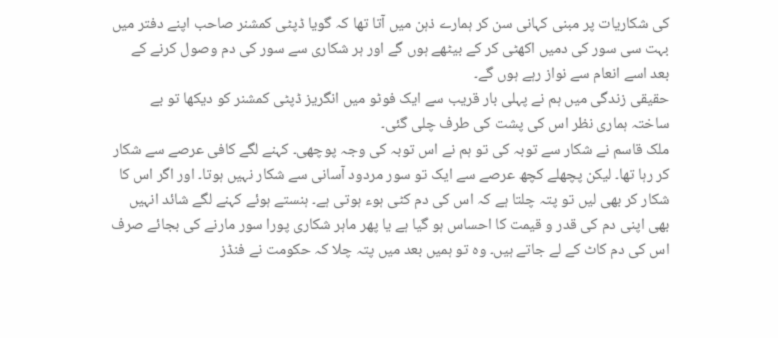کی شکاریات پر مبنی کہانی سن کر ہمارے ذہن میں آتا تھا کہ گویا ڈپٹی کمشنر صاحب اپنے دفتر میں بہت سی سور کی دمیں اکھٹی کر کے بیٹھے ہوں گے اور ہر شکاری سے سور کی دم وصول کرنے کے بعد اسے انعام سے نواز رہے ہوں گے۔
حقیقی زندگی میں ہم نے پہلی بار قریب سے ایک فوٹو میں انگریز ڈپٹی کمشنر کو دیکھا تو بے ساختہ ہماری نظر اس کی پشت کی طرف چلی گئی۔
ملک قاسم نے شکار سے توبہ کی تو ہم نے اس توبہ کی وجہ پوچھی۔ کہنے لگے کافی عرصے سے شکار کر رہا تھا۔ لیکن پچھلے کچھ عرصے سے ایک تو سور مردود آسانی سے شکار نہیں ہوتا۔ اور اگر اس کا شکار کر بھی لیں تو پتہ چلتا ہے کہ اس کی دم کٹی ہوء ہوتی ہے۔ ہنستے ہوئے کہنے لگے شائد انہیں بھی اپنی دم کی قدر و قیمت کا احساس ہو گیا ہے یا پھر ماہر شکاری پورا سور مارنے کی بجائے صرف اس کی دم کاٹ کے لے جاتے ہیں۔ وہ تو ہمیں بعد میں پتہ چلا کہ حکومت نے فنڈز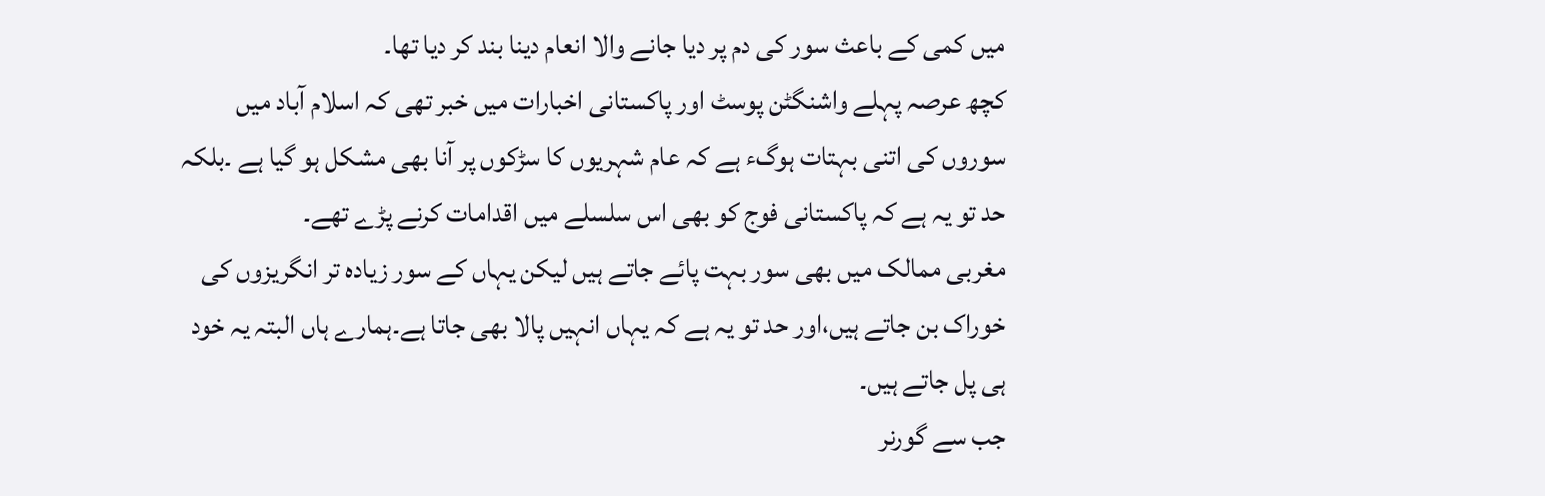میں کمی کے باعث سور کی دم پر دیا جانے والا انعام دینا بند کر دیا تھا۔
کچھ عرصہ پہلے واشنگٹن پوسٹ اور پاکستانی اخبارات میں خبر تھی کہ اسلام آباد میں سوروں کی اتنی بہتات ہوگء ہے کہ عام شہریوں کا سڑکوں پر آنا بھی مشکل ہو گیا ہے ۔بلکہ حد تو یہ ہے کہ پاکستانی فوج کو بھی اس سلسلے میں اقدامات کرنے پڑے تھے۔
مغربی ممالک میں بھی سور بہت پائے جاتے ہیں لیکن یہاں کے سور زیادہ تر انگریزوں کی خوراک بن جاتے ہیں،اور حد تو یہ ہے کہ یہاں انہیں پالا بھی جاتا ہے۔ہمارے ہاں البتہ یہ خود ہی پل جاتے ہیں۔
جب سے گورنر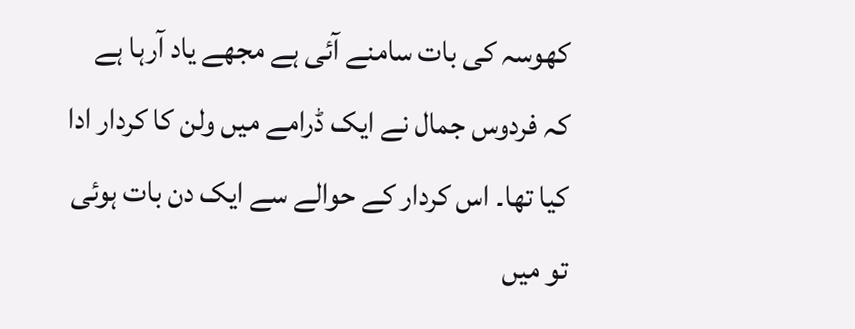کھوسہ کی بات سامنے آئی ہے مجھے یاد آرہا ہے کہ فردوس جمال نے ایک ڈرامے میں ولن کا کردار ادا کیا تھا۔ اس کردار کے حوالے سے ایک دن بات ہوئی تو میں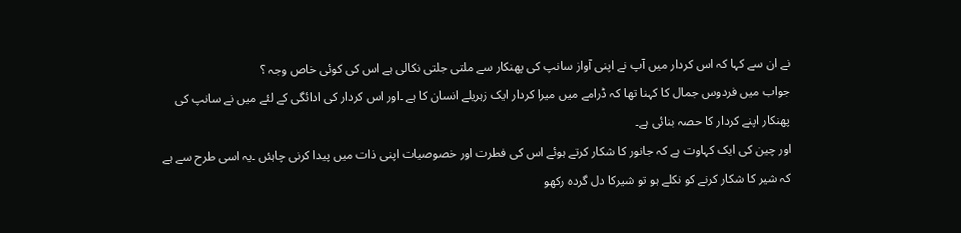نے ان سے کہا کہ اس کردار میں آپ نے اپنی آواز سانپ کی پھنکار سے ملتی جلتی نکالی ہے اس کی کوئی خاص وجہ ؟
جواب میں فردوس جمال کا کہنا تھا کہ ڈرامے میں میرا کردار ایک زہریلے انسان کا ہے ۔اور اس کردار کی ادائگی کے لئے میں نے سانپ کی پھنکار اپنے کردار کا حصہ بنائی ہے۔
اور چین کی ایک کہاوت ہے کہ جانور کا شکار کرتے ہوئے اس کی فطرت اور خصوصیات اپنی ذات میں پیدا کرنی چاہئں ۔یہ اسی طرح سے ہے کہ شیر کا شکار کرنے کو نکلے ہو تو شیرکا دل گردہ رکھو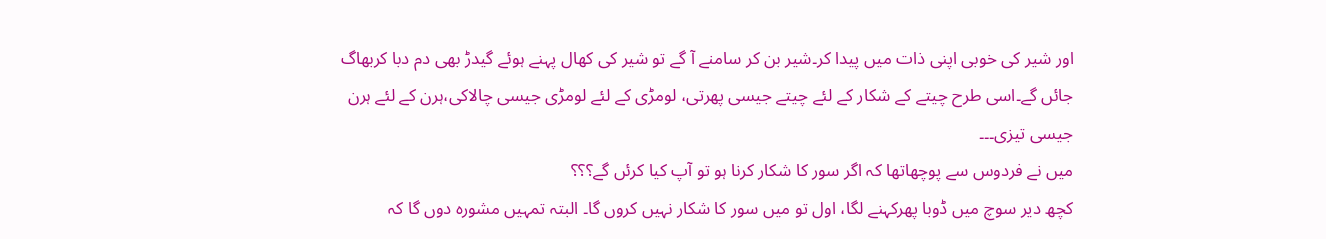اور شیر کی خوبی اپنی ذات میں پیدا کر۔شیر بن کر سامنے آ گے تو شیر کی کھال پہنے ہوئے گیدڑ بھی دم دبا کربھاگ جائں گے۔اسی طرح چیتے کے شکار کے لئے چیتے جیسی پھرتی، لومڑی کے لئے لومڑی جیسی چالاکی،ہرن کے لئے ہرن جیسی تیزی۔۔۔
میں نے فردوس سے پوچھاتھا کہ اگر سور کا شکار کرنا ہو تو آپ کیا کرئں گے؟؟؟
کچھ دیر سوچ میں ڈوبا پھرکہنے لگا، اول تو میں سور کا شکار نہیں کروں گا۔ البتہ تمہیں مشورہ دوں گا کہ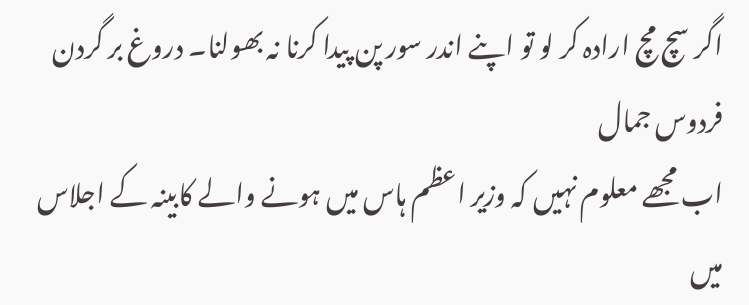اگر سچ مچ ارادہ کر لو تو اپنے اندر سور پن پیدا کرنا نہ بھولنا۔ دروغ بر گردن فردوس جمال
اب مجھے معلوم نہیں کہ وزیر اعظم ہاس میں ہونے والے کابینہ کے اجلاس میں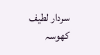سردار لطیف کھوسہ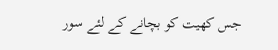جس کھیت کو بچانے کے لئے سور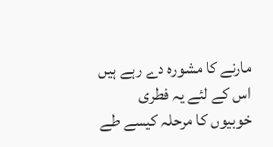مارنے کا مشورہ دے رہے ہیں اس کے لئے یہ فطری خوبیوں کا مرحلہ کیسے طے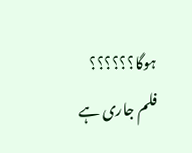ہوگا؟؟؟؟؟؟
فلم جاری ہے